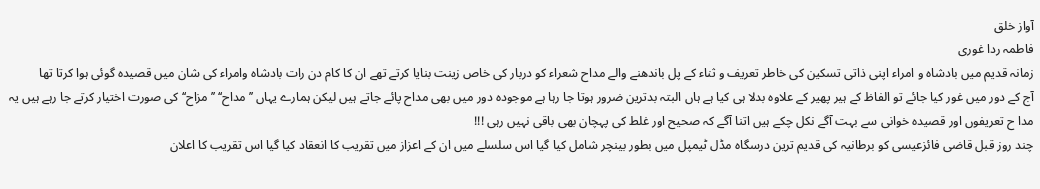آواز خلق
فاطمہ ردا غوری
زمانہ قدیم میں بادشاہ و امراء اپنی ذاتی تسکین کی خاطر تعریف و ثناء کے پل باندھنے والے مداح شعراء کو دربار کی خاص زینت بنایا کرتے تھے ان کا کام دن رات بادشاہ وامراء کی شان میں قصیدہ گوئی ہوا کرتا تھا
آج کے دور میں غور کیا جائے تو الفاظ کے ہیر پھیر کے علاوہ بدلا ہی کیا ہے ہاں البتہ بدترین ضرور ہوتا جا رہا ہے موجودہ دور میں بھی مداح پائے جاتے ہیں لیکن ہمارے یہاں ’’مداح‘‘ ’’مزاح‘‘ کی صورت اختیار کرتے جا رہے ہیں یہ مدا ح تعریفوں اور قصیدہ خوانی سے بہت آگے نکل چکے ہیں اتنا آگے کہ صحیح اور غلط کی پہچان بھی باقی نہیں رہی !!!
چند روز قبل قاضی فائزعیسی کو برطانیہ کی قدیم ترین درسگاہ مڈل ٹیمپل میں بطور بینچر شامل کیا گیا اس سلسلے میں ان کے اعزاز میں تقریب کا انعقاد کیا گیا اس تقریب کا اعلان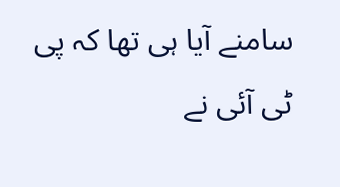سامنے آیا ہی تھا کہ پی ٹی آئی نے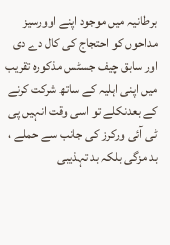برطانیہ میں موجود اپنے اوورسیز مداحوں کو احتجاج کی کال دے دی اور سابق چیف جسٹس مذکورہ تقریب میں اپنی اہلیہ کے ساتھ شرکت کرنے کے بعدنکلے تو اسی وقت انہیں پی ٹی آئی ورکرز کی جانب سے حملے ، بد مزگی بلکہ بد تہذیبی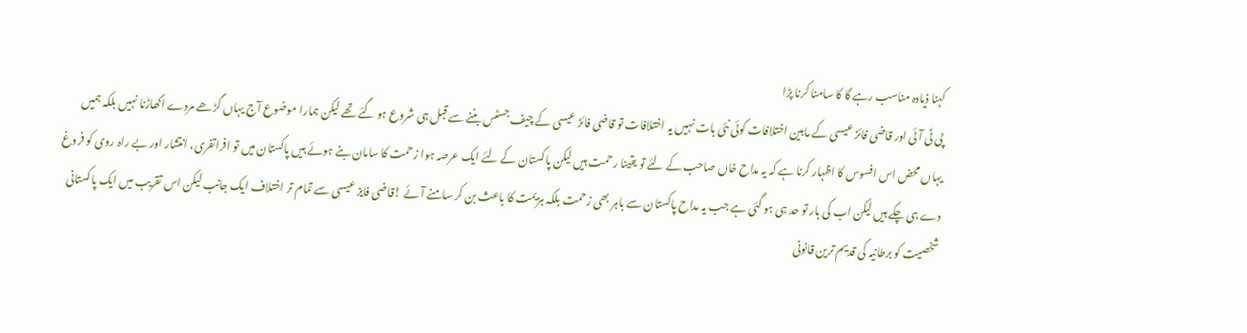کہنا ذیادہ مناسب رہے گا کا سامنا کرنا پڑا
پی ٹی آئی اور قاضی فائز عیسی کے مابین اختلافات کوئی نئی بات نہیں یہ اختلافات تو قاضی فائز عیسی کے چیف جسٹس بننے سے قبل ہی شروع ہو گئے تھے لیکن ہمارا موضوع آج یہاں گڑھے مردے اکھاڑنا نہیں بلکہ ہمیں یہاں محض اس افسوس کا اظہار کرنا ہے کہ یہ مداح خاں صاحب کے لئے تو یقینا رحمت ہیں لیکن پاکستان کے لئے ایک عرصہ ہوا زحمت کا سامان بنے ہوئے ہیں پاکستان میں تو افراتفری، انتشار اور بے راہ روی کو فروغ دے ہی چکے ہیں لیکن اب کی بار تو حد ہی ہو گئی ہے جب یہ مداح پاکستان سے باہر بھی زحمت بلکہ ہزیمت کا باعث بن کر سامنے آئے !قاضی فایز عیسی سے تمام تر اختلاف ایک جانب لیکن اس تقریب میں ایک پاکستانی شخصیت کو برطانیہ کی قدیم ترین قانونی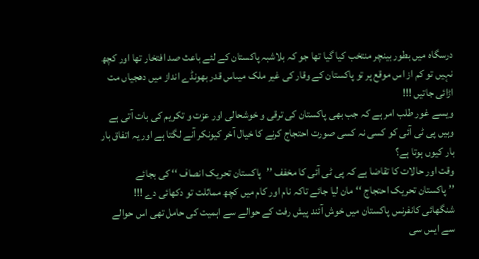درسگاہ میں بطور بینچر منتخب کیا گیا تھا جو کہ بلاشبہ پاکستان کے لئے باعث صد افتخار تھا اور کچھ نہیں تو کم از اس موقع پر تو پاکستان کے وقار کی غیر ملک میںاس قدر بھونڈے انداز میں دھجیاں مت اڑائی جاتیں !!!
ویسے غور طلب امر ہے کہ جب بھی پاکستان کی ترقی و خوشحالی اور عزت و تکریم کی بات آتی ہے وہیں پی ٹی آئی کو کسی نہ کسی صورت احتجاج کرنے کا خیال آخر کیونکر آنے لگتا ہے اور یہ اتفاق بار بار کیوں ہوتا ہے؟
وقت اور حالات کا تقاضا ہے کہ پی ٹی آئی کا مخفف ’’پاکستان تحریک انصاف ‘‘ کی بجائے
’’ پاکستان تحریک احتجاج ‘‘مان لیا جائے تاکہ نام اور کام میں کچھ مماثلت تو دکھائی دے !!!
شنگھائی کانفرنس پاکستان میں خوش آئند پیش رفت کے حوالے سے اہمیت کی حامل تھی اس حوالے سے ایس سی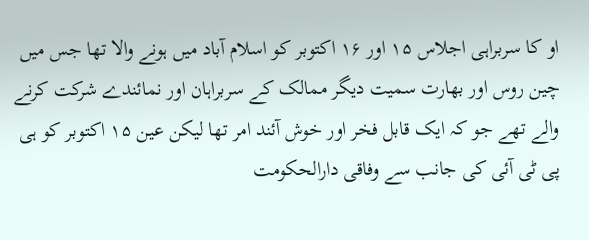او کا سربراہی اجلاس ۱۵ اور ۱۶ اکتوبر کو اسلام آباد میں ہونے والا تھا جس میں چین روس اور بھارت سمیت دیگر ممالک کے سربراہان اور نمائندے شرکت کرنے والے تھے جو کہ ایک قابل فخر اور خوش آئند امر تھا لیکن عین ۱۵ اکتوبر کو ہی پی ٹی آئی کی جانب سے وفاقی دارالحکومت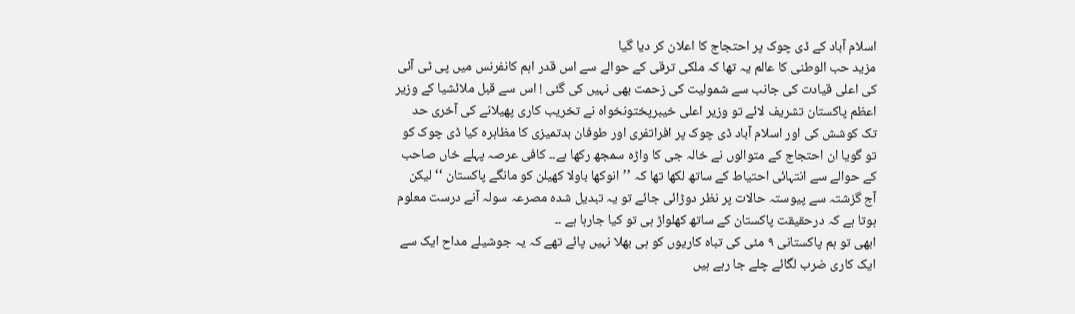اسلام آباد کے ڈی چوک پر احتجاج کا اعلان کر دیا گیا
مزید حب الوطنی کا عالم یہ تھا کہ ملکی ترقی کے حوالے سے اس قدر اہم کانفرنس میں پی ٹی آئی کی اعلی قیادت کی جانب سے شمولیت کی زحمت بھی نہیں کی گئی ! اس سے قبل ملائشیا کے وزیر اعظم پاکستان تشریف لائے تو وزیر اعلی خیبرپختونخواہ نے تخریب کاری پھیلانے کی آخری حد تک کوشش کی اور اسلام آباد ڈی چوک پر افراتفری اور طوفان بدتمیزی کا مظاہرہ کیا ڈی چوک کو تو گویا ان احتجاج کے متوالوں نے خالہ جی کا واڑہ سمجھ رکھا ہے۔۔ کافی عرصہ پہلے خاں صاحب کے حوالے سے انتہائی احتیاط کے ساتھ لکھا تھا کہ ’’انوکھا باولا کھیلن کو مانگے پاکستان ‘‘ لیکن آج گزشتہ سے پیوستہ حالات پر نظر دوڑائی جائے تو یہ تبدیل شدہ مصرعہ سولہ آنے درست معلوم ہوتا ہے کہ درحقیقت پاکستان کے ساتھ کھلواڑ ہی تو کیا جارہا ہے ۔۔
ابھی تو ہم پاکستانی ۹ مئی کی تباہ کاریوں کو ہی بھلا نہیں پائے تھے کہ یہ جوشیلے مداح ایک سے ایک کاری ضرب لگائے چلے جا رہے ہیں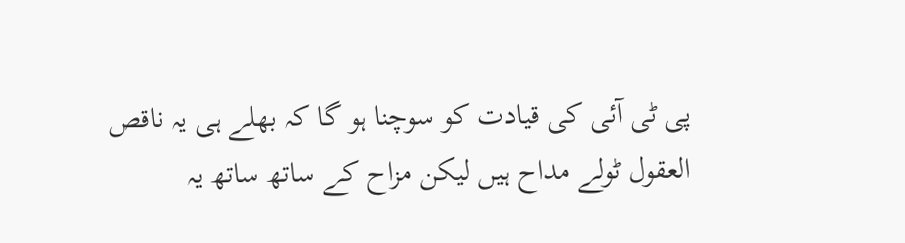پی ٹی آئی کی قیادت کو سوچنا ہو گا کہ بھلے ہی یہ ناقص العقول ٹولے مداح ہیں لیکن مزاح کے ساتھ ساتھ یہ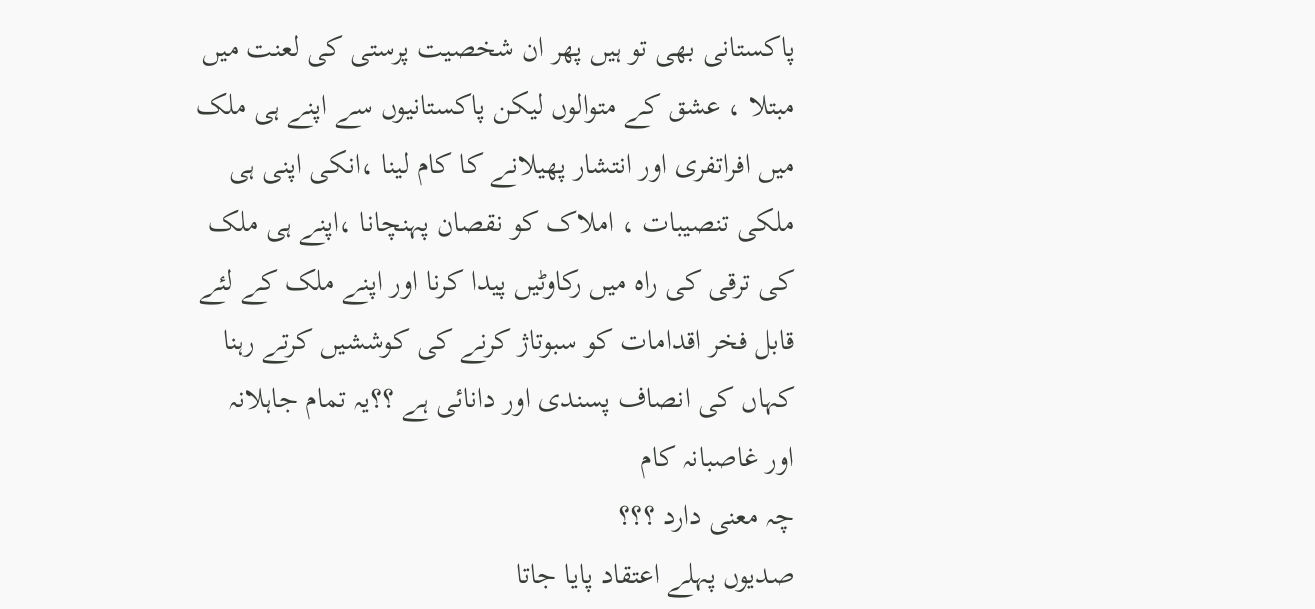پاکستانی بھی تو ہیں پھر ان شخصیت پرستی کی لعنت میں مبتلا ، عشق کے متوالوں لیکن پاکستانیوں سے اپنے ہی ملک میں افراتفری اور انتشار پھیلانے کا کام لینا ،انکی اپنی ہی ملکی تنصیبات ، املاک کو نقصان پہنچانا ،اپنے ہی ملک کی ترقی کی راہ میں رکاوٹیں پیدا کرنا اور اپنے ملک کے لئے قابل فخر اقدامات کو سبوتاژ کرنے کی کوششیں کرتے رہنا کہاں کی انصاف پسندی اور دانائی ہے ؟؟یہ تمام جاہلانہ اور غاصبانہ کام
چہ معنی دارد ؟؟؟
صدیوں پہلے اعتقاد پایا جاتا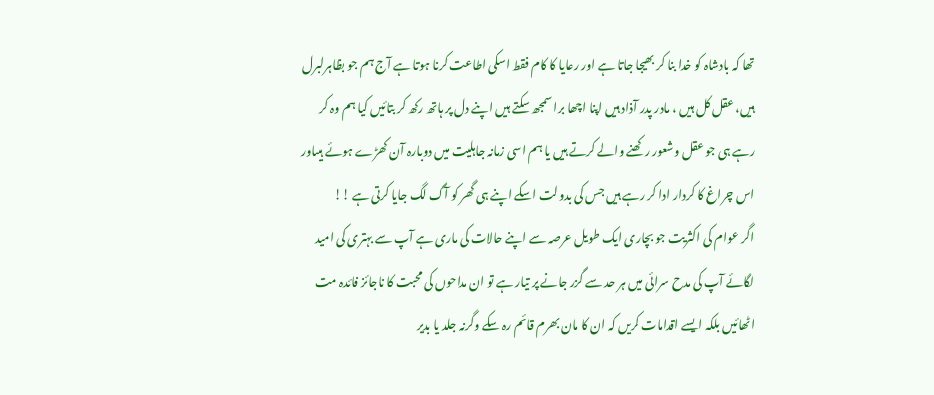تھا کہ بادشاہ کو خدا بنا کر بھیجا جاتا ہے اور رعایا کا کام فقط اسکی اطاعت کرنا ہوتا ہے آج ہم جو بظاہرلبرل ہیں، عقل کل ہیں ، مادر پدر آذاد ہیں اپنا اچھا برا سمجھ سکتے ہیں اپنے دل پر ہاتھ رکھ کر بتائیں کیا ہم وہ کر رہے ہی جو عقل وشعور رکھنے والے کرتے ہیں یا ہم اسی زمانہ جاہلیت میں دوبارہ آن کھڑے ہوئے ہیںاور اس چراغ کا کردار ادا کر رہے ہیں جس کی بدولت اسکے اپنے ہی گھر کو آگ لگ جایا کرتی ہے !!
اگر عوام کی اکثریت جو بچاری ایک طویل عرصہ سے اپنے حالات کی ماری ہے آپ سے بہتری کی امید لگائے آپ کی مدح سرائی میں ہر حد سے گزر جانے پر تیار ہے تو ان مداحوں کی محبت کا ناجائز فائدہ مت اٹھائیں بلکہ ایسے اقدامات کریں کہ ان کا مان بھرم قائم رہ سکے وگرنہ جلد یا بدیر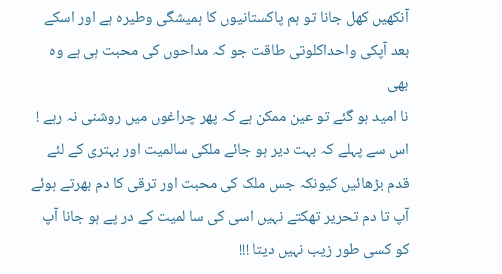آنکھیں کھل جانا تو ہم پاکستانیوں کا ہمیشگی وطیرہ ہے اور اسکے بعد آپکی واحداکلوتی طاقت جو کہ مداحوں کی محبت ہی ہے وہ بھی
نا امید ہو گئے تو عین ممکن ہے کہ پھر چراغوں میں روشنی نہ رہے !
اس سے پہلے کہ بہت دیر ہو جائے ملکی سالمیت اور بہتری کے لئے قدم بڑھائیں کیونکہ جس ملک کی محبت اور ترقی کا دم بھرتے ہوئے آپ تا دم تحریر تھکتے نہیں اسی کی سا لمیت کے در پے ہو جانا آپ کو کسی طور زیب نہیں دیتا !!!